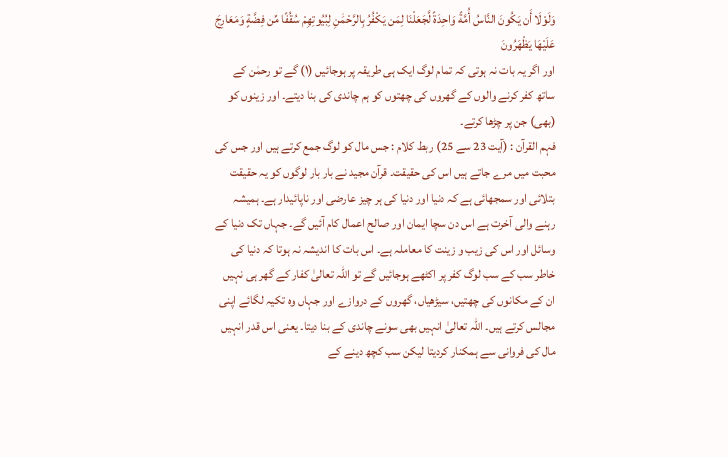وَلَوْلَا أَن يَكُونَ النَّاسُ أُمَّةً وَاحِدَةً لَّجَعَلْنَا لِمَن يَكْفُرُ بِالرَّحْمَٰنِ لِبُيُوتِهِمْ سُقُفًا مِّن فِضَّةٍ وَمَعَارِجَ عَلَيْهَا يَظْهَرُونَ
اور اگر یہ بات نہ ہوتی کہ تمام لوگ ایک ہی طریقہ پر ہوجائیں (١) گے تو رحمٰن کے ساتھ کفر کرنے والوں کے گھروں کی چھتوں کو ہم چاندی کی بنا دیتے۔ اور زینوں کو (بھی) جن پر چڑھا کرتے۔
فہم القرآن : (آیت 23 سے 25) ربط کلام : جس مال کو لوگ جمع کرتے ہیں اور جس کی محبت میں مرے جاتے ہیں اس کی حقیقت۔ قرآن مجید نے بار بار لوگوں کو یہ حقیقت بتلائی اور سمجھائی ہے کہ دنیا اور دنیا کی ہر چیز عارضی اور ناپائیدار ہے۔ ہمیشہ رہنے والی آخرت ہے اس دن سچا ایمان اور صالح اعمال کام آئیں گے۔ جہاں تک دنیا کے وسائل اور اس کی زیب و زینت کا معاملہ ہے۔ اس بات کا اندیشہ نہ ہوتا کہ دنیا کی خاطر سب کے سب لوگ کفر پر اکٹھے ہوجائیں گے تو اللہ تعالیٰ کفار کے گھر ہی نہیں ان کے مکانوں کی چھتیں، سیڑھیاں، گھروں کے دروازے اور جہاں وہ تکیہ لگائے اپنی مجالس کرتے ہیں۔ اللہ تعالیٰ انہیں بھی سونے چاندی کے بنا دیتا۔ یعنی اس قدر انہیں مال کی فروانی سے ہمکنار کردیتا لیکن سب کچھ دینے کے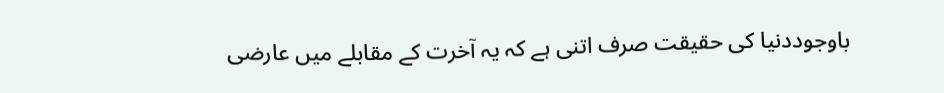باوجوددنیا کی حقیقت صرف اتنی ہے کہ یہ آخرت کے مقابلے میں عارضی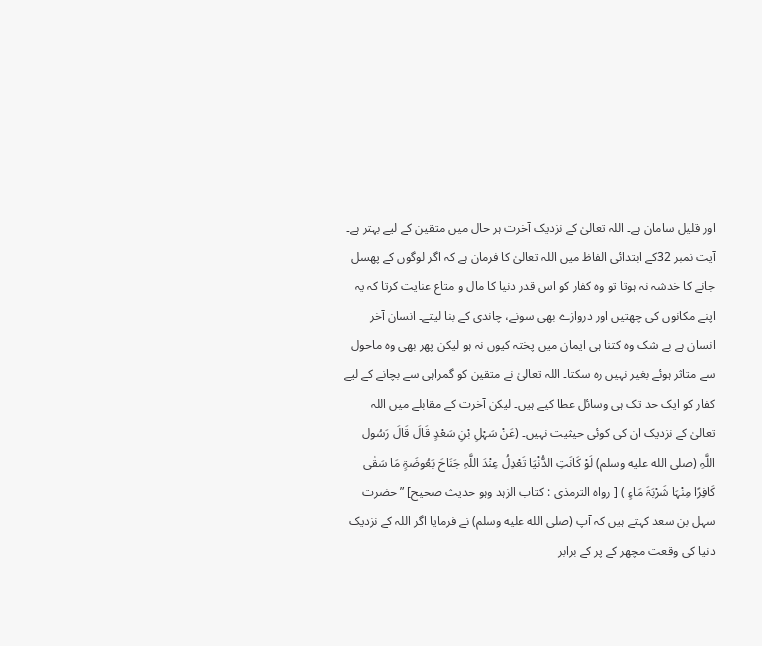اور قلیل سامان ہے۔ اللہ تعالیٰ کے نزدیک آخرت ہر حال میں متقین کے لیے بہتر ہے۔ آیت نمبر 32کے ابتدائی الفاظ میں اللہ تعالیٰ کا فرمان ہے کہ اگر لوگوں کے پھسل جانے کا خدشہ نہ ہوتا تو وہ کفار کو اس قدر دنیا کا مال و متاع عنایت کرتا کہ یہ اپنے مکانوں کی چھتیں اور دروازے بھی سونے، چاندی کے بنا لیتے۔ انسان آخر انسان ہے بے شک وہ کتنا ہی ایمان میں پختہ کیوں نہ ہو لیکن پھر بھی وہ ماحول سے متاثر ہوئے بغیر نہیں رہ سکتا۔ اللہ تعالیٰ نے متقین کو گمراہی سے بچانے کے لیے کفار کو ایک حد تک ہی وسائل عطا کیے ہیں۔ لیکن آخرت کے مقابلے میں اللہ تعالیٰ کے نزدیک ان کی کوئی حیثیت نہیں۔ (عَنْ سَہْلِ بْنِ سَعْدٍ قَالَ قَالَ رَسُول اللَّہِ (صلى الله عليه وسلم) لَوْ کَانَتِ الدُّنْیَا تَعْدِلُ عِنْدَ اللَّہِ جَنَاحَ بَعُوضَۃٍ مَا سَقٰی کَافِرًا مِنْہَا شَرْبَۃَ مَاءٍ ) [ رواہ الترمذی : کتاب الزہد وہو حدیث صحیح] ” حضرت سہل بن سعد کہتے ہیں کہ آپ (صلى الله عليه وسلم) نے فرمایا اگر اللہ کے نزدیک دنیا کی وقعت مچھر کے پر کے برابر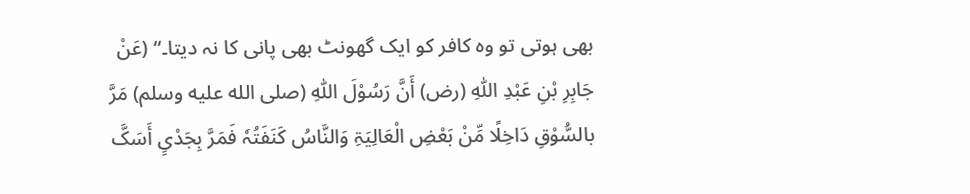بھی ہوتی تو وہ کافر کو ایک گھونٹ بھی پانی کا نہ دیتا۔“ (عَنْ جَابِرِ بْنِ عَبْدِ اللّٰہِ (رض) أَنَّ رَسُوْلَ اللّٰہِ (صلى الله عليه وسلم) مَرَّ بالسُّوْقِ دَاخِلًا مِّنْ بَعْضِ الْعَالِیَۃِ وَالنَّاسُ کَنَفَتُہٗ فَمَرَّ بِجَدْیٍ أَسَکَّ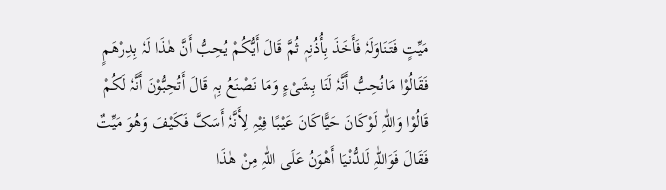مَیِّتٍ فَتَنَاوَلَہٗ فَأَخَذَ بِأُذُنِہٖ ثُمَّ قَالَ أَیُّکُمْ یُحِبُّ أَنَّ ھٰذَا لَہٗ بِدِرْھَمٍ فَقَالُوْا مَانُحِبُّ أَنَّہٗ لَنَا بِشَیْءٍ وَمَا نَصْنَعُ بِہٖ قَالَ أَتُحِبُّوْنَ أَنَّہٗ لَکُمْ قَالُوْا وَاللّٰہِ لَوْکَانَ حَیًّاکَانَ عَیْبًا فِیْہِ لِأَنَّہٗ أَسَکَّ فَکَیْفَ وَھُوَ مَیِّتٌ فَقَالَ فَوَاللّٰہِ لَلدُّنْیَا أَھْوَنُ عَلَی اللّٰہِ مِنْ ھٰذَا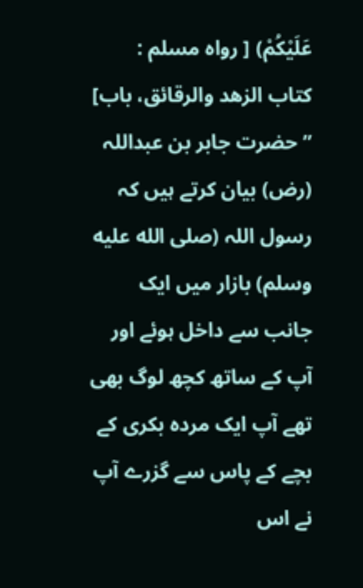عَلَیْکُمْ) [ رواہ مسلم : کتاب الزھد والرقائق، باب] ” حضرت جابر بن عبداللہ (رض) بیان کرتے ہیں کہ رسول اللہ (صلى الله عليه وسلم) بازار میں ایک جانب سے داخل ہوئے اور آپ کے ساتھ کچھ لوگ بھی تھے آپ ایک مردہ بکری کے بچے کے پاس سے گزرے آپ نے اس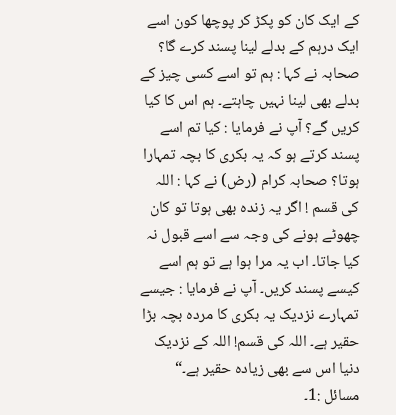کے ایک کان کو پکڑ کر پوچھا کون اسے ایک درہم کے بدلے لینا پسند کرے گا؟ صحابہ نے کہا : ہم تو اسے کسی چیز کے بدلے بھی لینا نہیں چاہتے۔ ہم اس کا کیا کریں گے؟ آپ نے فرمایا : کیا تم اسے پسند کرتے ہو کہ یہ بکری کا بچہ تمہارا ہوتا؟ صحابہ کرام (رض) نے کہا : اللہ کی قسم ! اگر یہ زندہ بھی ہوتا تو کان چھوٹے ہونے کی وجہ سے اسے قبول نہ کیا جاتا۔ اب یہ مرا ہوا ہے تو ہم اسے کیسے پسند کریں۔ آپ نے فرمایا : جیسے تمہارے نزدیک یہ بکری کا مردہ بچہ بڑا حقیر ہے۔ اللہ کی قسم! اللہ کے نزدیک دنیا اس سے بھی زیادہ حقیر ہے۔“ مسائل :1۔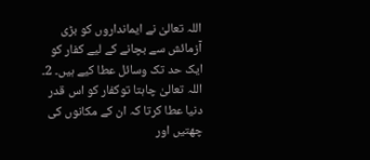اللہ تعالیٰ نے ایمانداروں کو بڑی آزمائش سے بچانے کے لیے کفار کو ایک حد تک وسائل عطا کیے ہیں۔ 2۔ اللہ تعالیٰ چاہتا توکفار کو اس قدر دنیا عطا کرتا کہ ان کے مکانوں کی چھتیں اور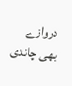دروازے بھی چاندی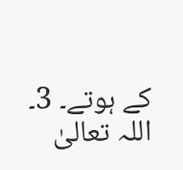کے ہوتے۔ 3۔ اللہ تعالیٰ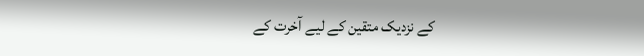کے نزدیک متقین کے لیے آخرت کے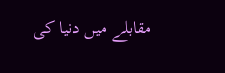مقابلے میں دنیا کی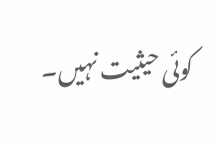کوئی حیثیت نہیں۔